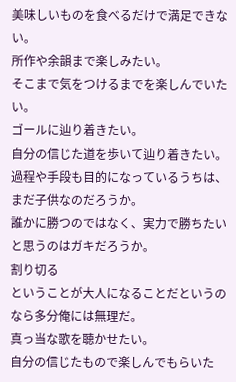美味しいものを食べるだけで満足できない。
所作や余韻まで楽しみたい。
そこまで気をつけるまでを楽しんでいたい。
ゴールに辿り着きたい。
自分の信じた道を歩いて辿り着きたい。
過程や手段も目的になっているうちは、まだ子供なのだろうか。
誰かに勝つのではなく、実力で勝ちたいと思うのはガキだろうか。
割り切る
ということが大人になることだというのなら多分俺には無理だ。
真っ当な歌を聴かせたい。
自分の信じたもので楽しんでもらいた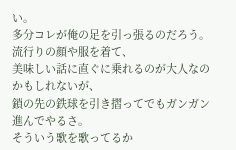い。
多分コレが俺の足を引っ張るのだろう。
流行りの顔や服を着て、
美味しい話に直ぐに乗れるのが大人なのかもしれないが、
鎖の先の鉄球を引き摺ってでもガンガン進んでやるさ。
そういう歌を歌ってるか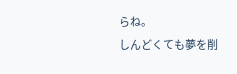らね。
しんどくても夢を削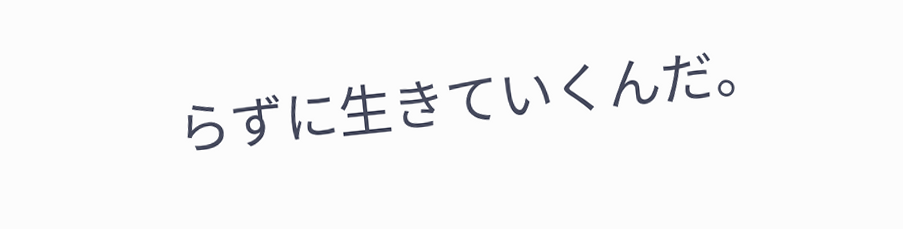らずに生きていくんだ。